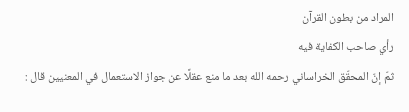المراد من بطون القرآن
رأي صاحب الكفاية فيه
ثمّ إنّ المحقّق الخراساني رحمه الله بعد ما منع عقلًا عن جواز الاستعمال في المعنيين قال :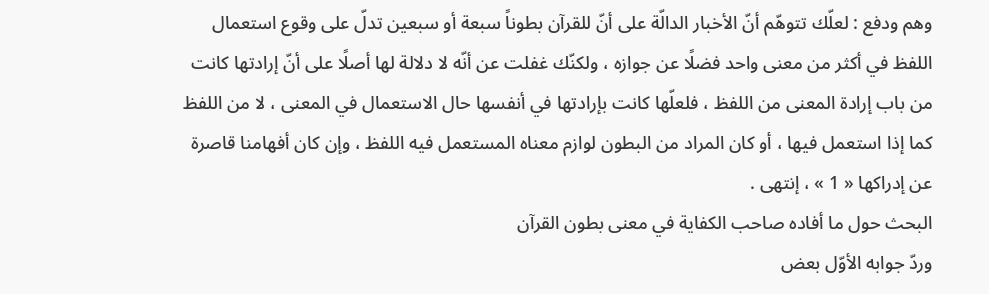وهم ودفع : لعلّك تتوهّم أنّ الأخبار الدالّة على أنّ للقرآن بطوناً سبعة أو سبعين تدلّ على وقوع استعمال اللفظ في أكثر من معنى واحد فضلًا عن جوازه ، ولكنّك غفلت عن أنّه لا دلالة لها أصلًا على أنّ إرادتها كانت من باب إرادة المعنى من اللفظ ، فلعلّها كانت بإرادتها في أنفسها حال الاستعمال في المعنى ، لا من اللفظ كما إذا استعمل فيها ، أو كان المراد من البطون لوازم معناه المستعمل فيه اللفظ ، وإن كان أفهامنا قاصرة عن إدراكها « 1 » ، إنتهى .
البحث حول ما أفاده صاحب الكفاية في معنى بطون القرآن
وردّ جوابه الأوّل بعض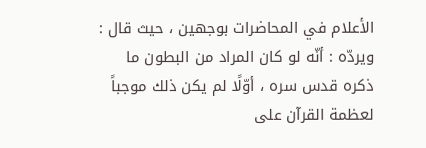الأعلام في المحاضرات بوجهين ، حيث قال :
ويردّه : أنّه لو كان المراد من البطون ما ذكره قدس سره ، أوّلًا لم يكن ذلك موجباً لعظمة القرآن على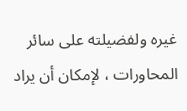غيره ولفضيلته على سائر المحاورات ، لإمكان أن يراد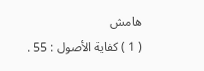هامش
( 1 ) كفاية الأصول : 55 .